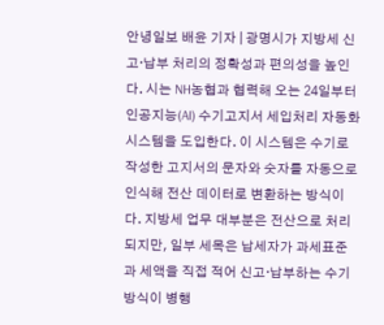안녕일보 배윤 기자 | 광명시가 지방세 신고·납부 처리의 정확성과 편의성을 높인다. 시는 NH농협과 협력해 오는 24일부터 인공지능(AI) 수기고지서 세입처리 자동화 시스템을 도입한다. 이 시스템은 수기로 작성한 고지서의 문자와 숫자를 자동으로 인식해 전산 데이터로 변환하는 방식이다. 지방세 업무 대부분은 전산으로 처리되지만, 일부 세목은 납세자가 과세표준과 세액을 직접 적어 신고·납부하는 수기 방식이 병행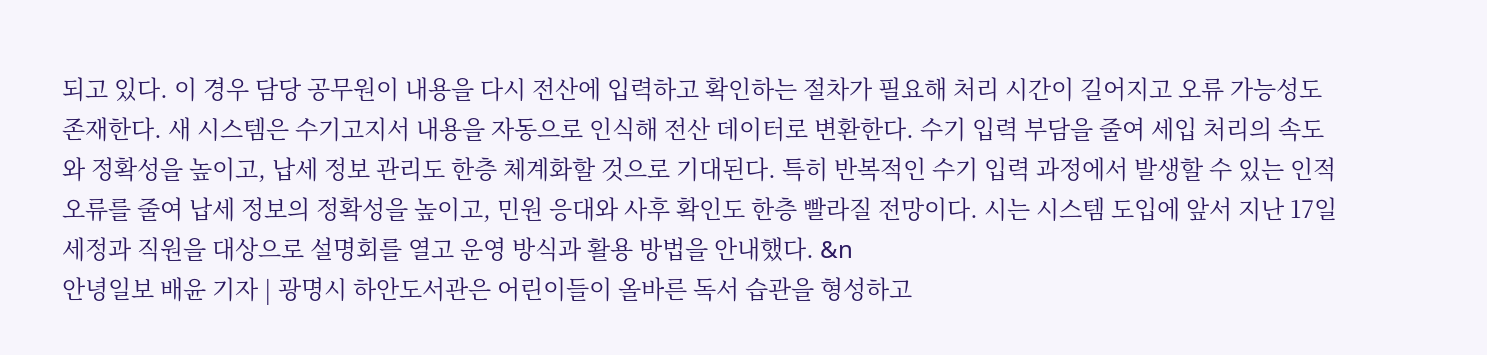되고 있다. 이 경우 담당 공무원이 내용을 다시 전산에 입력하고 확인하는 절차가 필요해 처리 시간이 길어지고 오류 가능성도 존재한다. 새 시스템은 수기고지서 내용을 자동으로 인식해 전산 데이터로 변환한다. 수기 입력 부담을 줄여 세입 처리의 속도와 정확성을 높이고, 납세 정보 관리도 한층 체계화할 것으로 기대된다. 특히 반복적인 수기 입력 과정에서 발생할 수 있는 인적 오류를 줄여 납세 정보의 정확성을 높이고, 민원 응대와 사후 확인도 한층 빨라질 전망이다. 시는 시스템 도입에 앞서 지난 17일 세정과 직원을 대상으로 설명회를 열고 운영 방식과 활용 방법을 안내했다. &n
안녕일보 배윤 기자 | 광명시 하안도서관은 어린이들이 올바른 독서 습관을 형성하고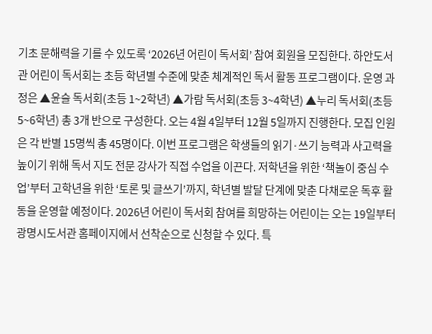기초 문해력을 기를 수 있도록 ‘2026년 어린이 독서회’ 참여 회원을 모집한다. 하안도서관 어린이 독서회는 초등 학년별 수준에 맞춘 체계적인 독서 활동 프로그램이다. 운영 과정은 ▲윤슬 독서회(초등 1~2학년) ▲가람 독서회(초등 3~4학년) ▲누리 독서회(초등 5~6학년) 총 3개 반으로 구성한다. 오는 4월 4일부터 12월 5일까지 진행한다. 모집 인원은 각 반별 15명씩 총 45명이다. 이번 프로그램은 학생들의 읽기·쓰기 능력과 사고력을 높이기 위해 독서 지도 전문 강사가 직접 수업을 이끈다. 저학년을 위한 ‘책놀이 중심 수업’부터 고학년을 위한 ‘토론 및 글쓰기’까지, 학년별 발달 단계에 맞춘 다채로운 독후 활동을 운영할 예정이다. 2026년 어린이 독서회 참여를 희망하는 어린이는 오는 19일부터 광명시도서관 홈페이지에서 선착순으로 신청할 수 있다. 특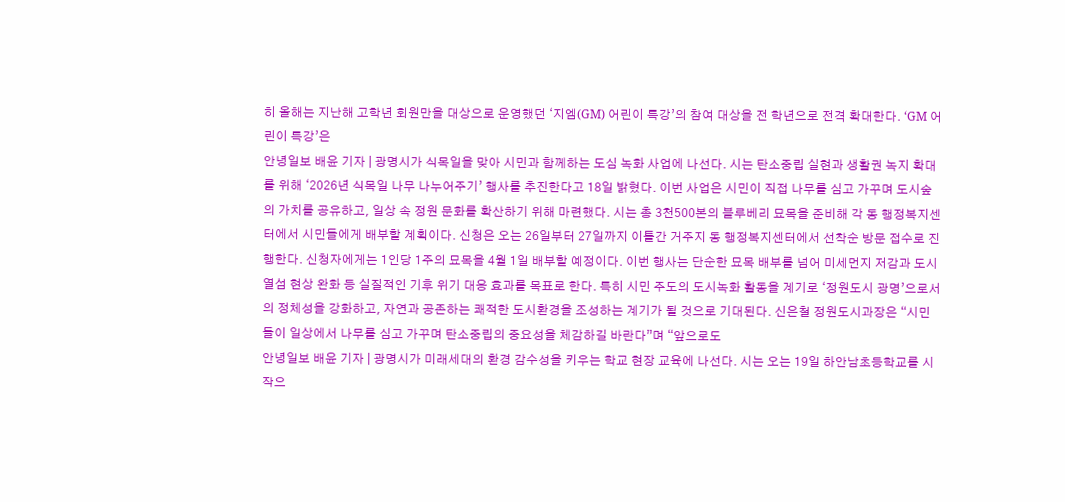히 올해는 지난해 고학년 회원만을 대상으로 운영했던 ‘지엠(GM) 어린이 특강’의 참여 대상을 전 학년으로 전격 확대한다. ‘GM 어린이 특강’은
안녕일보 배윤 기자 | 광명시가 식목일을 맞아 시민과 함께하는 도심 녹화 사업에 나선다. 시는 탄소중립 실현과 생활권 녹지 확대를 위해 ‘2026년 식목일 나무 나누어주기’ 행사를 추진한다고 18일 밝혔다. 이번 사업은 시민이 직접 나무를 심고 가꾸며 도시숲의 가치를 공유하고, 일상 속 정원 문화를 확산하기 위해 마련했다. 시는 총 3천500본의 블루베리 묘목을 준비해 각 동 행정복지센터에서 시민들에게 배부할 계획이다. 신청은 오는 26일부터 27일까지 이틀간 거주지 동 행정복지센터에서 선착순 방문 접수로 진행한다. 신청자에게는 1인당 1주의 묘목을 4월 1일 배부할 예정이다. 이번 행사는 단순한 묘목 배부를 넘어 미세먼지 저감과 도시열섬 현상 완화 등 실질적인 기후 위기 대응 효과를 목표로 한다. 특히 시민 주도의 도시녹화 활동을 계기로 ‘정원도시 광명’으로서의 정체성을 강화하고, 자연과 공존하는 쾌적한 도시환경을 조성하는 계기가 될 것으로 기대된다. 신은철 정원도시과장은 “시민들이 일상에서 나무를 심고 가꾸며 탄소중립의 중요성을 체감하길 바란다”며 “앞으로도
안녕일보 배윤 기자 | 광명시가 미래세대의 환경 감수성을 키우는 학교 현장 교육에 나선다. 시는 오는 19일 하안남초등학교를 시작으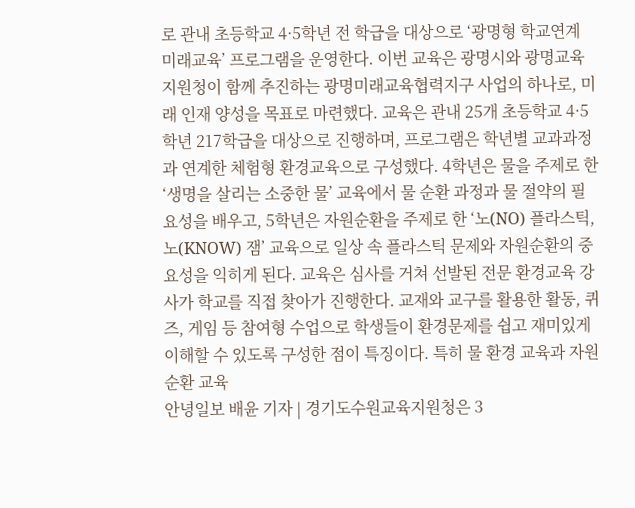로 관내 초등학교 4·5학년 전 학급을 대상으로 ‘광명형 학교연계 미래교육’ 프로그램을 운영한다. 이번 교육은 광명시와 광명교육지원청이 함께 추진하는 광명미래교육협력지구 사업의 하나로, 미래 인재 양성을 목표로 마련했다. 교육은 관내 25개 초등학교 4·5학년 217학급을 대상으로 진행하며, 프로그램은 학년별 교과과정과 연계한 체험형 환경교육으로 구성했다. 4학년은 물을 주제로 한 ‘생명을 살리는 소중한 물’ 교육에서 물 순환 과정과 물 절약의 필요성을 배우고, 5학년은 자원순환을 주제로 한 ‘노(NO) 플라스틱, 노(KNOW) 잼’ 교육으로 일상 속 플라스틱 문제와 자원순환의 중요성을 익히게 된다. 교육은 심사를 거쳐 선발된 전문 환경교육 강사가 학교를 직접 찾아가 진행한다. 교재와 교구를 활용한 활동, 퀴즈, 게임 등 참여형 수업으로 학생들이 환경문제를 쉽고 재미있게 이해할 수 있도록 구성한 점이 특징이다. 특히 물 환경 교육과 자원순환 교육
안녕일보 배윤 기자 | 경기도수원교육지원청은 3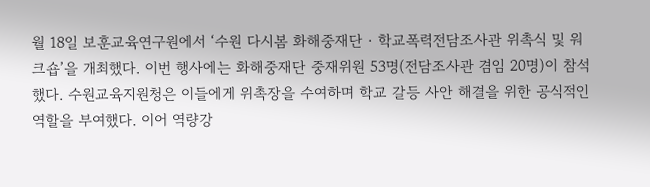월 18일 보훈교육연구원에서 ‘수원 다시봄 화해중재단‧학교폭력전담조사관 위촉식 및 워크숍’을 개최했다. 이번 행사에는 화해중재단 중재위원 53명(전담조사관 겸임 20명)이 참석했다. 수원교육지원청은 이들에게 위촉장을 수여하며 학교 갈등 사안 해결을 위한 공식적인 역할을 부여했다. 이어 역량강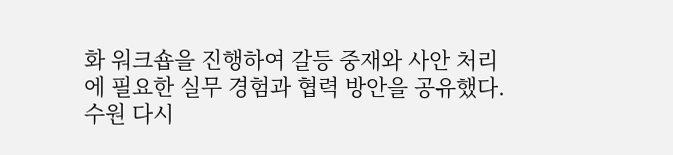화 워크숍을 진행하여 갈등 중재와 사안 처리에 필요한 실무 경험과 협력 방안을 공유했다. 수원 다시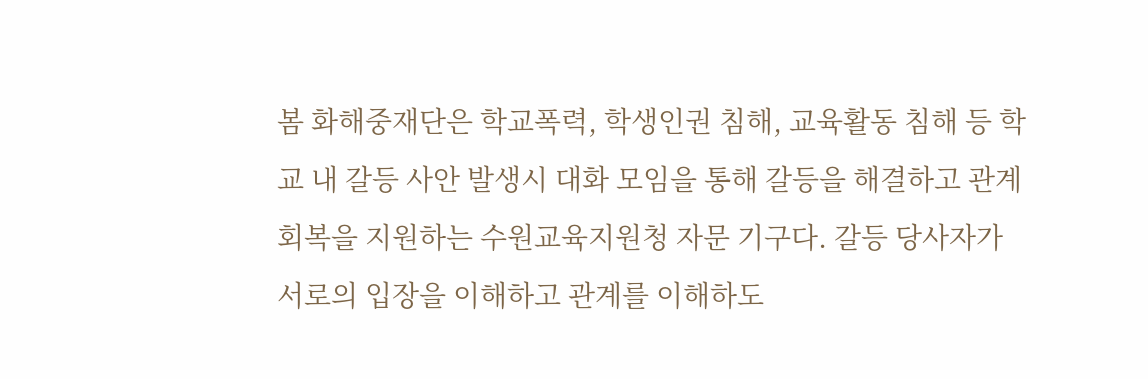봄 화해중재단은 학교폭력, 학생인권 침해, 교육활동 침해 등 학교 내 갈등 사안 발생시 대화 모임을 통해 갈등을 해결하고 관계 회복을 지원하는 수원교육지원청 자문 기구다. 갈등 당사자가 서로의 입장을 이해하고 관계를 이해하도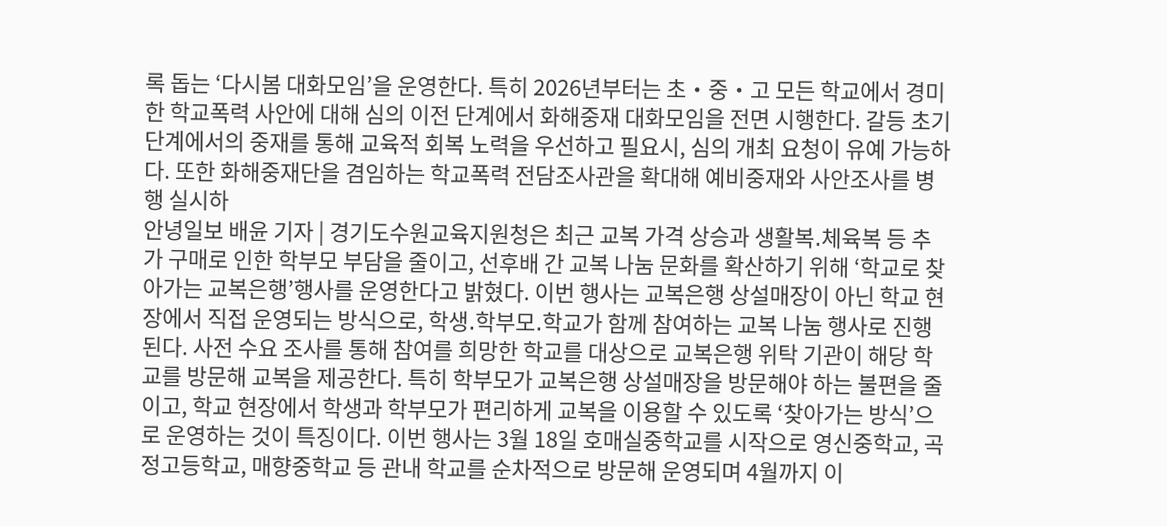록 돕는 ‘다시봄 대화모임’을 운영한다. 특히 2026년부터는 초‧중‧고 모든 학교에서 경미한 학교폭력 사안에 대해 심의 이전 단계에서 화해중재 대화모임을 전면 시행한다. 갈등 초기 단계에서의 중재를 통해 교육적 회복 노력을 우선하고 필요시, 심의 개최 요청이 유예 가능하다. 또한 화해중재단을 겸임하는 학교폭력 전담조사관을 확대해 예비중재와 사안조사를 병행 실시하
안녕일보 배윤 기자 | 경기도수원교육지원청은 최근 교복 가격 상승과 생활복․체육복 등 추가 구매로 인한 학부모 부담을 줄이고, 선후배 간 교복 나눔 문화를 확산하기 위해 ‘학교로 찾아가는 교복은행’행사를 운영한다고 밝혔다. 이번 행사는 교복은행 상설매장이 아닌 학교 현장에서 직접 운영되는 방식으로, 학생․학부모․학교가 함께 참여하는 교복 나눔 행사로 진행된다. 사전 수요 조사를 통해 참여를 희망한 학교를 대상으로 교복은행 위탁 기관이 해당 학교를 방문해 교복을 제공한다. 특히 학부모가 교복은행 상설매장을 방문해야 하는 불편을 줄이고, 학교 현장에서 학생과 학부모가 편리하게 교복을 이용할 수 있도록 ‘찾아가는 방식’으로 운영하는 것이 특징이다. 이번 행사는 3월 18일 호매실중학교를 시작으로 영신중학교, 곡정고등학교, 매향중학교 등 관내 학교를 순차적으로 방문해 운영되며 4월까지 이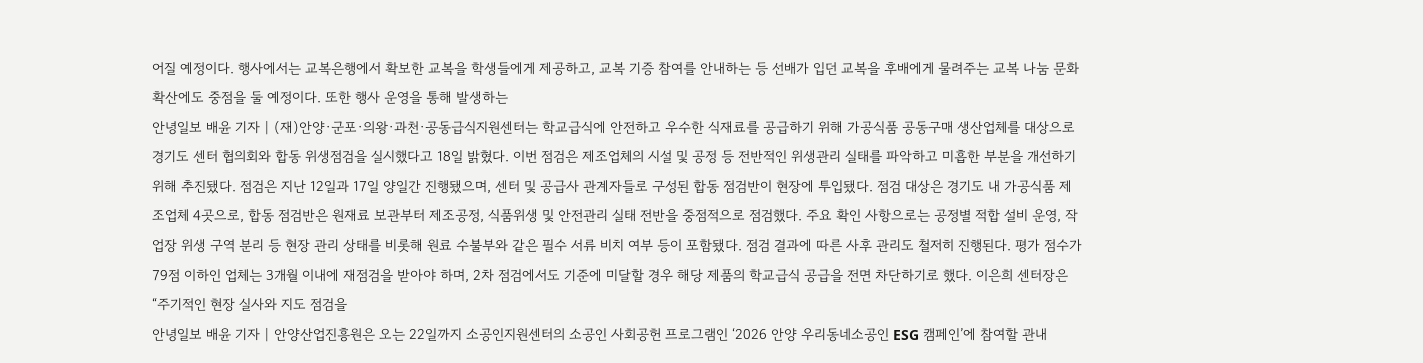어질 예정이다. 행사에서는 교복은행에서 확보한 교복을 학생들에게 제공하고, 교복 기증 참여를 안내하는 등 선배가 입던 교복을 후배에게 물려주는 교복 나눔 문화 확산에도 중점을 둘 예정이다. 또한 행사 운영을 통해 발생하는
안녕일보 배윤 기자 | (재)안양·군포·의왕·과천·공동급식지원센터는 학교급식에 안전하고 우수한 식재료를 공급하기 위해 가공식품 공동구매 생산업체를 대상으로 경기도 센터 협의회와 합동 위생점검을 실시했다고 18일 밝혔다. 이번 점검은 제조업체의 시설 및 공정 등 전반적인 위생관리 실태를 파악하고 미흡한 부분을 개선하기 위해 추진됐다. 점검은 지난 12일과 17일 양일간 진행됐으며, 센터 및 공급사 관계자들로 구성된 합동 점검반이 현장에 투입됐다. 점검 대상은 경기도 내 가공식품 제조업체 4곳으로, 합동 점검반은 원재료 보관부터 제조공정, 식품위생 및 안전관리 실태 전반을 중점적으로 점검했다. 주요 확인 사항으로는 공정별 적합 설비 운영, 작업장 위생 구역 분리 등 현장 관리 상태를 비롯해 원료 수불부와 같은 필수 서류 비치 여부 등이 포함됐다. 점검 결과에 따른 사후 관리도 철저히 진행된다. 평가 점수가 79점 이하인 업체는 3개월 이내에 재점검을 받아야 하며, 2차 점검에서도 기준에 미달할 경우 해당 제품의 학교급식 공급을 전면 차단하기로 했다. 이은희 센터장은 “주기적인 현장 실사와 지도 점검을
안녕일보 배윤 기자 | 안양산업진흥원은 오는 22일까지 소공인지원센터의 소공인 사회공헌 프로그램인 ‘2026 안양 우리동네소공인 ESG 캠페인’에 참여할 관내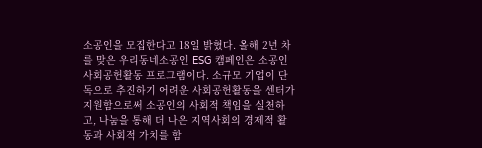소공인을 모집한다고 18일 밝혔다. 올해 2년 차를 맞은 우리동네소공인 ESG 캠페인은 소공인 사회공헌활동 프로그램이다. 소규모 기업이 단독으로 추진하기 어려운 사회공헌활동을 센터가 지원함으로써 소공인의 사회적 책임을 실천하고, 나눔을 통해 더 나은 지역사회의 경제적 활동과 사회적 가치를 함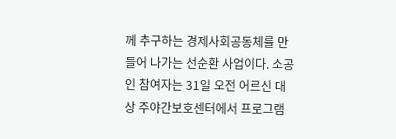께 추구하는 경제사회공동체를 만들어 나가는 선순환 사업이다. 소공인 참여자는 31일 오전 어르신 대상 주야간보호센터에서 프로그램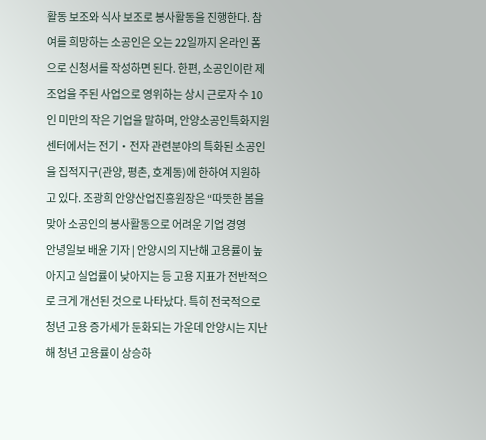활동 보조와 식사 보조로 봉사활동을 진행한다. 참여를 희망하는 소공인은 오는 22일까지 온라인 폼으로 신청서를 작성하면 된다. 한편, 소공인이란 제조업을 주된 사업으로 영위하는 상시 근로자 수 10인 미만의 작은 기업을 말하며, 안양소공인특화지원센터에서는 전기‧전자 관련분야의 특화된 소공인을 집적지구(관양, 평촌, 호계동)에 한하여 지원하고 있다. 조광희 안양산업진흥원장은 “따뜻한 봄을 맞아 소공인의 봉사활동으로 어려운 기업 경영
안녕일보 배윤 기자 | 안양시의 지난해 고용률이 높아지고 실업률이 낮아지는 등 고용 지표가 전반적으로 크게 개선된 것으로 나타났다. 특히 전국적으로 청년 고용 증가세가 둔화되는 가운데 안양시는 지난해 청년 고용률이 상승하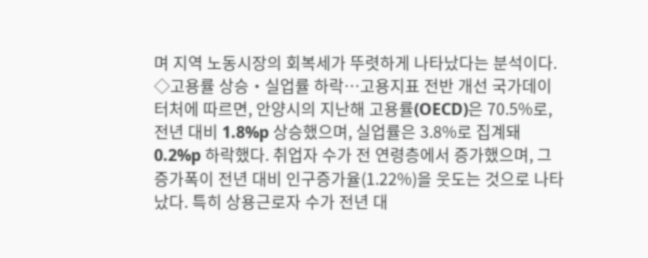며 지역 노동시장의 회복세가 뚜렷하게 나타났다는 분석이다. ◇고용률 상승・실업률 하락…고용지표 전반 개선 국가데이터처에 따르면, 안양시의 지난해 고용률(OECD)은 70.5%로, 전년 대비 1.8%p 상승했으며, 실업률은 3.8%로 집계돼 0.2%p 하락했다. 취업자 수가 전 연령층에서 증가했으며, 그 증가폭이 전년 대비 인구증가율(1.22%)을 웃도는 것으로 나타났다. 특히 상용근로자 수가 전년 대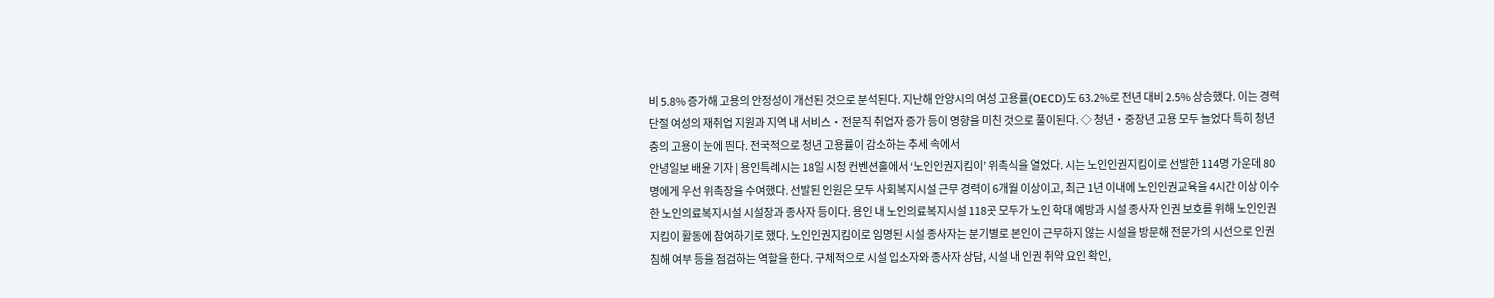비 5.8% 증가해 고용의 안정성이 개선된 것으로 분석된다. 지난해 안양시의 여성 고용률(OECD)도 63.2%로 전년 대비 2.5% 상승했다. 이는 경력단절 여성의 재취업 지원과 지역 내 서비스・전문직 취업자 증가 등이 영향을 미친 것으로 풀이된다. ◇ 청년・중장년 고용 모두 늘었다 특히 청년층의 고용이 눈에 띈다. 전국적으로 청년 고용률이 감소하는 추세 속에서
안녕일보 배윤 기자 | 용인특례시는 18일 시청 컨벤션홀에서 ‘노인인권지킴이’ 위촉식을 열었다. 시는 노인인권지킴이로 선발한 114명 가운데 80명에게 우선 위촉장을 수여했다. 선발된 인원은 모두 사회복지시설 근무 경력이 6개월 이상이고, 최근 1년 이내에 노인인권교육을 4시간 이상 이수한 노인의료복지시설 시설장과 종사자 등이다. 용인 내 노인의료복지시설 118곳 모두가 노인 학대 예방과 시설 종사자 인권 보호를 위해 노인인권지킴이 활동에 참여하기로 했다. 노인인권지킴이로 임명된 시설 종사자는 분기별로 본인이 근무하지 않는 시설을 방문해 전문가의 시선으로 인권 침해 여부 등을 점검하는 역할을 한다. 구체적으로 시설 입소자와 종사자 상담, 시설 내 인권 취약 요인 확인,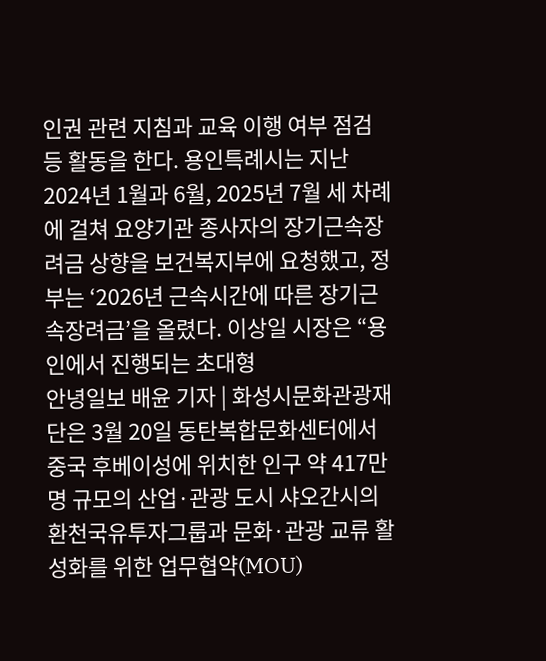인권 관련 지침과 교육 이행 여부 점검 등 활동을 한다. 용인특례시는 지난 2024년 1월과 6월, 2025년 7월 세 차례에 걸쳐 요양기관 종사자의 장기근속장려금 상향을 보건복지부에 요청했고, 정부는 ‘2026년 근속시간에 따른 장기근속장려금’을 올렸다. 이상일 시장은 “용인에서 진행되는 초대형
안녕일보 배윤 기자 | 화성시문화관광재단은 3월 20일 동탄복합문화센터에서 중국 후베이성에 위치한 인구 약 417만 명 규모의 산업·관광 도시 샤오간시의 환천국유투자그룹과 문화·관광 교류 활성화를 위한 업무협약(MOU)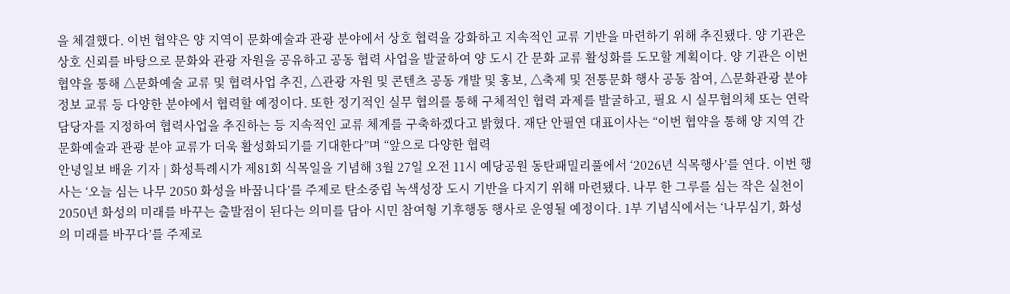을 체결했다. 이번 협약은 양 지역이 문화예술과 관광 분야에서 상호 협력을 강화하고 지속적인 교류 기반을 마련하기 위해 추진됐다. 양 기관은 상호 신뢰를 바탕으로 문화와 관광 자원을 공유하고 공동 협력 사업을 발굴하여 양 도시 간 문화 교류 활성화를 도모할 계획이다. 양 기관은 이번 협약을 통해 △문화예술 교류 및 협력사업 추진, △관광 자원 및 콘텐츠 공동 개발 및 홍보, △축제 및 전통문화 행사 공동 참여, △문화관광 분야 정보 교류 등 다양한 분야에서 협력할 예정이다. 또한 정기적인 실무 협의를 통해 구체적인 협력 과제를 발굴하고, 필요 시 실무협의체 또는 연락 담당자를 지정하여 협력사업을 추진하는 등 지속적인 교류 체계를 구축하겠다고 밝혔다. 재단 안필연 대표이사는 “이번 협약을 통해 양 지역 간 문화예술과 관광 분야 교류가 더욱 활성화되기를 기대한다”며 “앞으로 다양한 협력
안녕일보 배윤 기자 | 화성특례시가 제81회 식목일을 기념해 3월 27일 오전 11시 예당공원 동탄패밀리풀에서 ‘2026년 식목행사’를 연다. 이번 행사는 ‘오늘 심는 나무 2050 화성을 바꿉니다’를 주제로 탄소중립 녹색성장 도시 기반을 다지기 위해 마련됐다. 나무 한 그루를 심는 작은 실천이 2050년 화성의 미래를 바꾸는 출발점이 된다는 의미를 담아 시민 참여형 기후행동 행사로 운영될 예정이다. 1부 기념식에서는 ‘나무심기, 화성의 미래를 바꾸다’를 주제로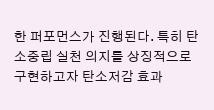한 퍼포먼스가 진행된다. 특히 탄소중립 실천 의지를 상징적으로 구현하고자 탄소저감 효과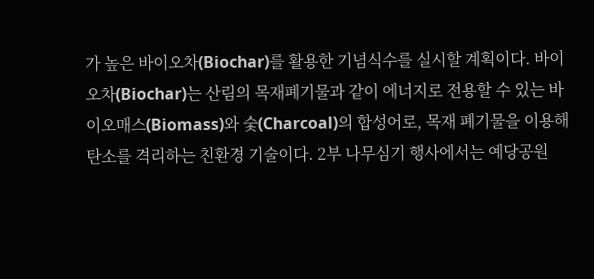가 높은 바이오차(Biochar)를 활용한 기념식수를 실시할 계획이다. 바이오차(Biochar)는 산림의 목재폐기물과 같이 에너지로 전용할 수 있는 바이오매스(Biomass)와 숯(Charcoal)의 합성어로, 목재 폐기물을 이용해 탄소를 격리하는 친환경 기술이다. 2부 나무심기 행사에서는 예당공원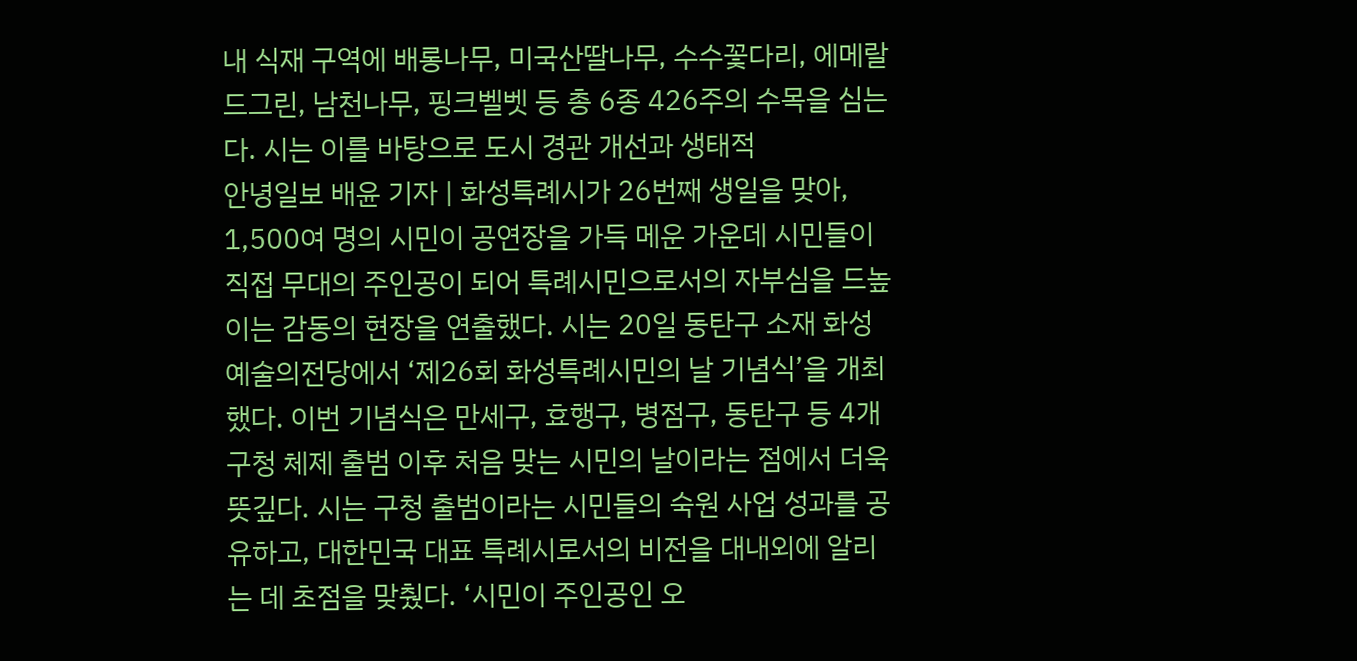내 식재 구역에 배롱나무, 미국산딸나무, 수수꽃다리, 에메랄드그린, 남천나무, 핑크벨벳 등 총 6종 426주의 수목을 심는다. 시는 이를 바탕으로 도시 경관 개선과 생태적
안녕일보 배윤 기자 | 화성특례시가 26번째 생일을 맞아, 1,500여 명의 시민이 공연장을 가득 메운 가운데 시민들이 직접 무대의 주인공이 되어 특례시민으로서의 자부심을 드높이는 감동의 현장을 연출했다. 시는 20일 동탄구 소재 화성예술의전당에서 ‘제26회 화성특례시민의 날 기념식’을 개최했다. 이번 기념식은 만세구, 효행구, 병점구, 동탄구 등 4개 구청 체제 출범 이후 처음 맞는 시민의 날이라는 점에서 더욱 뜻깊다. 시는 구청 출범이라는 시민들의 숙원 사업 성과를 공유하고, 대한민국 대표 특례시로서의 비전을 대내외에 알리는 데 초점을 맞췄다. ‘시민이 주인공인 오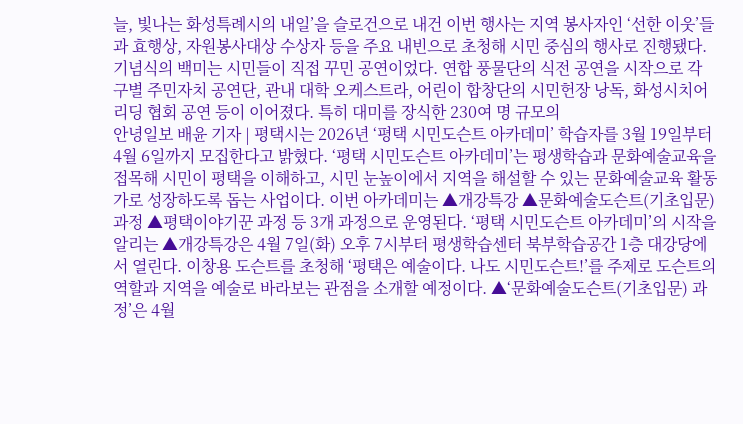늘, 빛나는 화성특례시의 내일’을 슬로건으로 내건 이번 행사는 지역 봉사자인 ‘선한 이웃’들과 효행상, 자원봉사대상 수상자 등을 주요 내빈으로 초청해 시민 중심의 행사로 진행됐다. 기념식의 백미는 시민들이 직접 꾸민 공연이었다. 연합 풍물단의 식전 공연을 시작으로 각 구별 주민자치 공연단, 관내 대학 오케스트라, 어린이 합창단의 시민헌장 낭독, 화성시치어리딩 협회 공연 등이 이어졌다. 특히 대미를 장식한 230여 명 규모의
안녕일보 배윤 기자 | 평택시는 2026년 ‘평택 시민도슨트 아카데미’ 학습자를 3월 19일부터 4월 6일까지 모집한다고 밝혔다. ‘평택 시민도슨트 아카데미’는 평생학습과 문화예술교육을 접목해 시민이 평택을 이해하고, 시민 눈높이에서 지역을 해설할 수 있는 문화예술교육 활동가로 성장하도록 돕는 사업이다. 이번 아카데미는 ▲개강특강 ▲문화예술도슨트(기초입문) 과정 ▲평택이야기꾼 과정 등 3개 과정으로 운영된다. ‘평택 시민도슨트 아카데미’의 시작을 알리는 ▲개강특강은 4월 7일(화) 오후 7시부터 평생학습센터 북부학습공간 1층 대강당에서 열린다. 이창용 도슨트를 초청해 ‘평택은 예술이다. 나도 시민도슨트!’를 주제로 도슨트의 역할과 지역을 예술로 바라보는 관점을 소개할 예정이다. ▲‘문화예술도슨트(기초입문) 과정’은 4월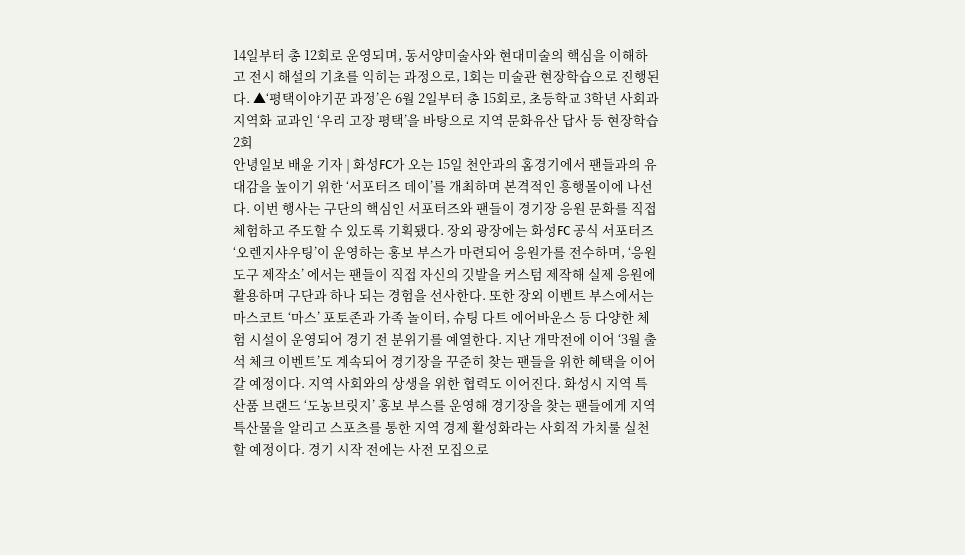14일부터 총 12회로 운영되며, 동서양미술사와 현대미술의 핵심을 이해하고 전시 해설의 기초를 익히는 과정으로, 1회는 미술관 현장학습으로 진행된다. ▲‘평택이야기꾼 과정’은 6월 2일부터 총 15회로, 초등학교 3학년 사회과 지역화 교과인 ‘우리 고장 평택’을 바탕으로 지역 문화유산 답사 등 현장학습 2회
안녕일보 배윤 기자 | 화성FC가 오는 15일 천안과의 홈경기에서 팬들과의 유대감을 높이기 위한 ‘서포터즈 데이’를 개최하며 본격적인 흥행몰이에 나선다. 이번 행사는 구단의 핵심인 서포터즈와 팬들이 경기장 응원 문화를 직접 체험하고 주도할 수 있도록 기획됐다. 장외 광장에는 화성FC 공식 서포터즈 ‘오렌지샤우팅’이 운영하는 홍보 부스가 마련되어 응원가를 전수하며, ‘응원 도구 제작소’ 에서는 팬들이 직접 자신의 깃발을 커스텀 제작해 실제 응원에 활용하며 구단과 하나 되는 경험을 선사한다. 또한 장외 이벤트 부스에서는 마스코트 ‘마스’ 포토존과 가족 놀이터, 슈팅 다트 에어바운스 등 다양한 체험 시설이 운영되어 경기 전 분위기를 예열한다. 지난 개막전에 이어 ‘3월 출석 체크 이벤트’도 계속되어 경기장을 꾸준히 찾는 팬들을 위한 혜택을 이어갈 예정이다. 지역 사회와의 상생을 위한 협력도 이어진다. 화성시 지역 특산품 브랜드 ‘도농브릿지’ 홍보 부스를 운영해 경기장을 찾는 팬들에게 지역 특산물을 알리고 스포츠를 통한 지역 경제 활성화라는 사회적 가치룰 실천할 예정이다. 경기 시작 전에는 사전 모집으로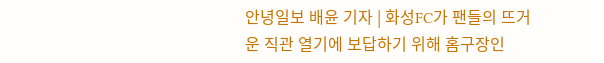안녕일보 배윤 기자 | 화성FC가 팬들의 뜨거운 직관 열기에 보답하기 위해 홈구장인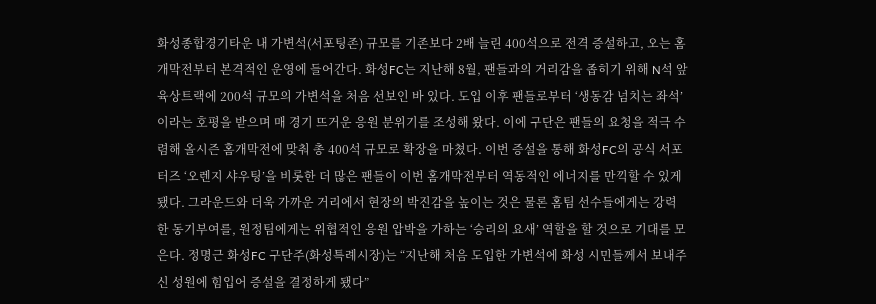화성종합경기타운 내 가변석(서포팅존) 규모를 기존보다 2배 늘린 400석으로 전격 증설하고, 오는 홈개막전부터 본격적인 운영에 들어간다. 화성FC는 지난해 8월, 팬들과의 거리감을 좁히기 위해 N석 앞 육상트랙에 200석 규모의 가변석을 처음 선보인 바 있다. 도입 이후 팬들로부터 ‘생동감 넘치는 좌석’ 이라는 호평을 받으며 매 경기 뜨거운 응원 분위기를 조성해 왔다. 이에 구단은 팬들의 요청을 적극 수렴해 올시즌 홈개막전에 맞춰 총 400석 규모로 확장을 마쳤다. 이번 증설을 통해 화성FC의 공식 서포터즈 ‘오렌지 샤우팅’을 비롯한 더 많은 팬들이 이번 홈개막전부터 역동적인 에너지를 만끽할 수 있게 됐다. 그라운드와 더욱 가까운 거리에서 현장의 박진감을 높이는 것은 물론 홈팀 선수들에게는 강력한 동기부여를, 원정팀에게는 위협적인 응원 압박을 가하는 ‘승리의 요새’ 역할을 할 것으로 기대를 모은다. 정명근 화성FC 구단주(화성특례시장)는 “지난해 처음 도입한 가변석에 화성 시민들께서 보내주신 성원에 힘입어 증설을 결정하게 됐다”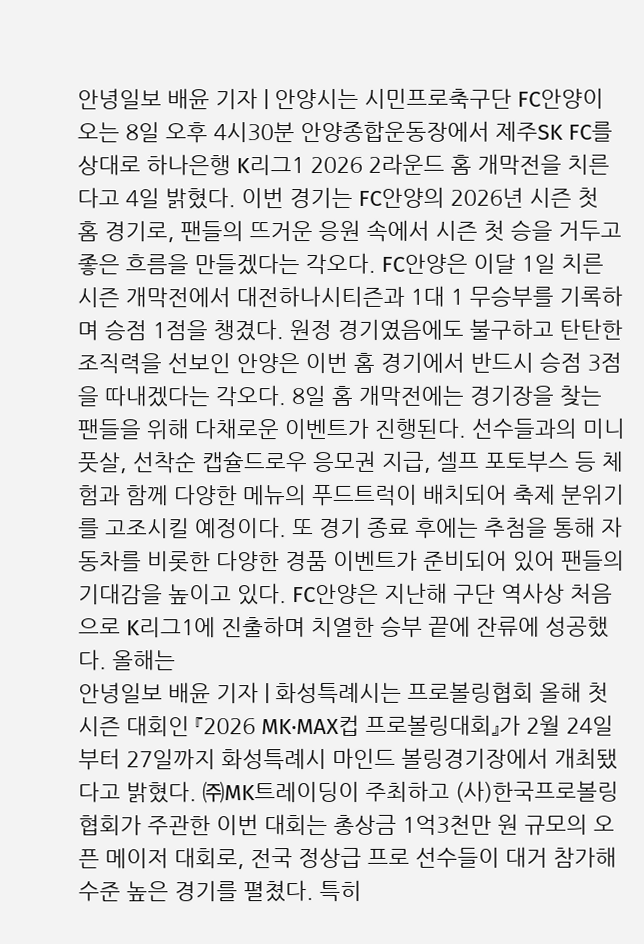안녕일보 배윤 기자 | 안양시는 시민프로축구단 FC안양이 오는 8일 오후 4시30분 안양종합운동장에서 제주SK FC를 상대로 하나은행 K리그1 2026 2라운드 홈 개막전을 치른다고 4일 밝혔다. 이번 경기는 FC안양의 2026년 시즌 첫 홈 경기로, 팬들의 뜨거운 응원 속에서 시즌 첫 승을 거두고 좋은 흐름을 만들겠다는 각오다. FC안양은 이달 1일 치른 시즌 개막전에서 대전하나시티즌과 1대 1 무승부를 기록하며 승점 1점을 챙겼다. 원정 경기였음에도 불구하고 탄탄한 조직력을 선보인 안양은 이번 홈 경기에서 반드시 승점 3점을 따내겠다는 각오다. 8일 홈 개막전에는 경기장을 찾는 팬들을 위해 다채로운 이벤트가 진행된다. 선수들과의 미니 풋살, 선착순 캡슐드로우 응모권 지급, 셀프 포토부스 등 체험과 함께 다양한 메뉴의 푸드트럭이 배치되어 축제 분위기를 고조시킬 예정이다. 또 경기 종료 후에는 추첨을 통해 자동차를 비롯한 다양한 경품 이벤트가 준비되어 있어 팬들의 기대감을 높이고 있다. FC안양은 지난해 구단 역사상 처음으로 K리그1에 진출하며 치열한 승부 끝에 잔류에 성공했다. 올해는
안녕일보 배윤 기자 | 화성특례시는 프로볼링협회 올해 첫 시즌 대회인 『2026 MK·MAX컵 프로볼링대회』가 2월 24일부터 27일까지 화성특례시 마인드 볼링경기장에서 개최됐다고 밝혔다. ㈜MK트레이딩이 주최하고 (사)한국프로볼링협회가 주관한 이번 대회는 총상금 1억3천만 원 규모의 오픈 메이저 대회로, 전국 정상급 프로 선수들이 대거 참가해 수준 높은 경기를 펼쳤다. 특히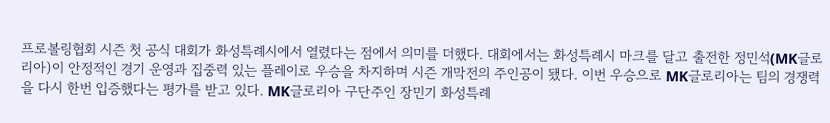프로볼링협회 시즌 첫 공식 대회가 화성특례시에서 열렸다는 점에서 의미를 더했다. 대회에서는 화성특례시 마크를 달고 출전한 정민석(MK글로리아)이 안정적인 경기 운영과 집중력 있는 플레이로 우승을 차지하며 시즌 개막전의 주인공이 됐다. 이번 우승으로 MK글로리아는 팀의 경쟁력을 다시 한번 입증했다는 평가를 받고 있다. MK글로리아 구단주인 장민기 화성특례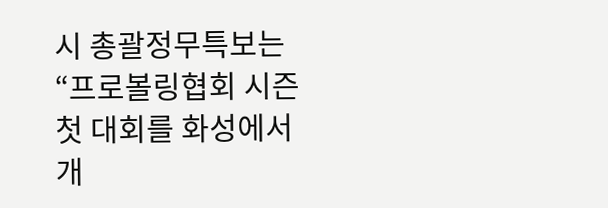시 총괄정무특보는 “프로볼링협회 시즌 첫 대회를 화성에서 개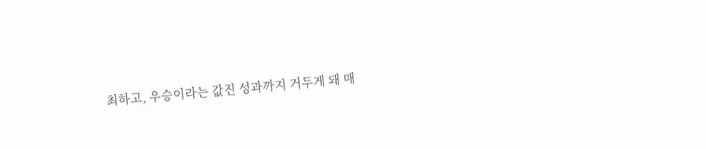최하고, 우승이라는 값진 성과까지 거두게 돼 매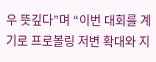우 뜻깊다”며 “이번 대회를 계기로 프로볼링 저변 확대와 지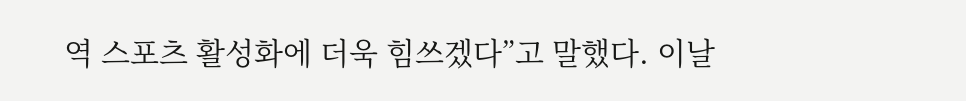역 스포츠 활성화에 더욱 힘쓰겠다”고 말했다. 이날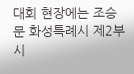대회 현장에는 조승문 화성특례시 제2부시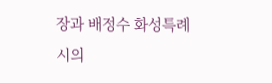장과 배정수 화성특례시의